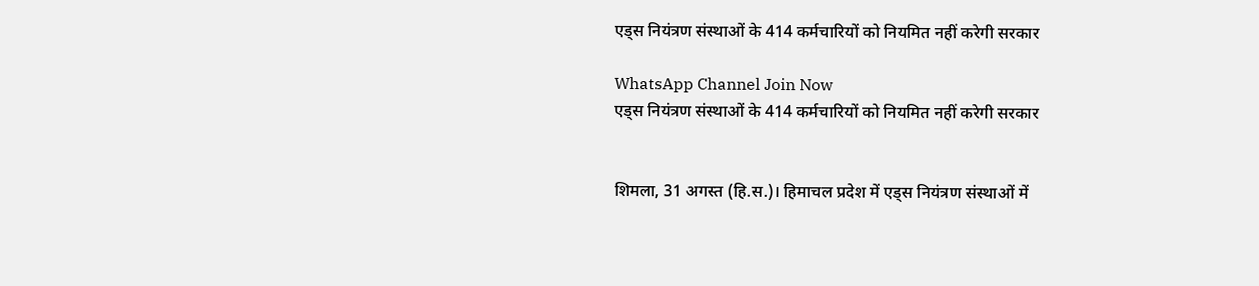एड्स नियंत्रण संस्थाओं के 414 कर्मचारियों को नियमित नहीं करेगी सरकार

WhatsApp Channel Join Now
एड्स नियंत्रण संस्थाओं के 414 कर्मचारियों को नियमित नहीं करेगी सरकार


शिमला, 31 अगस्त (हि.स.)। हिमाचल प्रदेश में एड्स नियंत्रण संस्थाओं में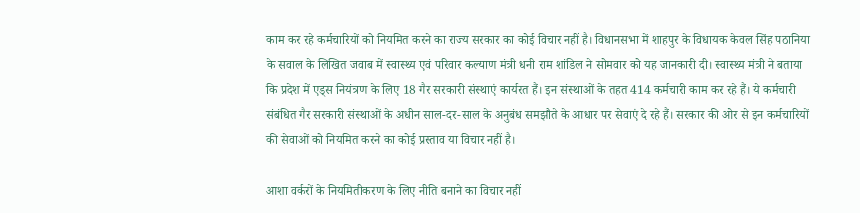काम कर रहे कर्मचारियों को नियमित करने का राज्य सरकार का कोई विचार नहीं है। विधानसभा में शाहपुर के विधायक केवल सिंह पठानिया के सवाल के लिखित जवाब में स्वास्थ्य एवं परिवार कल्याण मंत्री धनी राम शांडिल ने सोमवार को यह जानकारी दी। स्वास्थ्य मंत्री ने बताया कि प्रदेश में एड्स नियंत्रण के लिए 18 गैर सरकारी संस्थाएं कार्यरत हैं। इन संस्थाओं के तहत 414 कर्मचारी काम कर रहे हैं। ये कर्मचारी संबंधित गैर सरकारी संस्थाओं के अधीन साल-दर-साल के अनुबंध समझौते के आधार पर सेवाएं दे रहे हैं। सरकार की ओर से इन कर्मचारियों की सेवाओं को नियमित करने का कोई प्रस्ताव या विचार नहीं है।

आशा वर्करों के नियमितीकरण के लिए नीति बनाने का विचार नहीं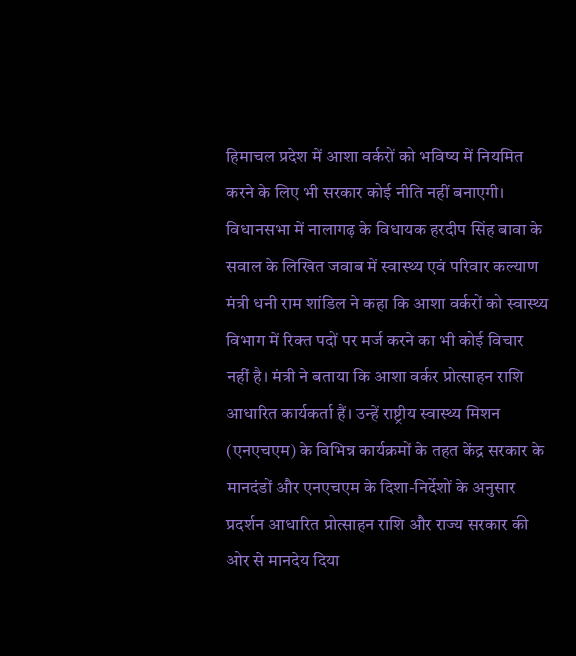हिमाचल प्रदेश में आशा वर्करों को भविष्य में नियमित करने के लिए भी सरकार कोई नीति नहीं बनाएगी। विधानसभा में नालागढ़ के विधायक हरदीप सिंह बावा के सवाल के लिखित जवाब में स्वास्थ्य एवं परिवार कल्याण मंत्री धनी राम शांडिल ने कहा कि आशा वर्करों को स्वास्थ्य विभाग में रिक्त पदों पर मर्ज करने का भी कोई विचार नहीं है। मंत्री ने बताया कि आशा वर्कर प्रोत्साहन राशि आधारित कार्यकर्ता हैं। उन्हें राष्ट्रीय स्वास्थ्य मिशन (एनएचएम) के विभिन्न कार्यक्रमों के तहत केंद्र सरकार के मानदंडों और एनएचएम के दिशा-निर्देशों के अनुसार प्रदर्शन आधारित प्रोत्साहन राशि और राज्य सरकार की ओर से मानदेय दिया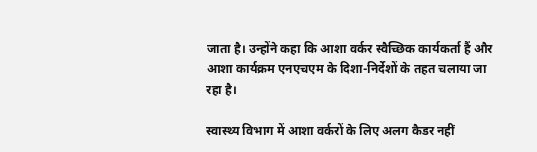जाता है। उन्होंने कहा कि आशा वर्कर स्वैच्छिक कार्यकर्ता हैं और आशा कार्यक्रम एनएचएम के दिशा-निर्देशों के तहत चलाया जा रहा है।

स्वास्थ्य विभाग में आशा वर्करों के लिए अलग कैडर नहीं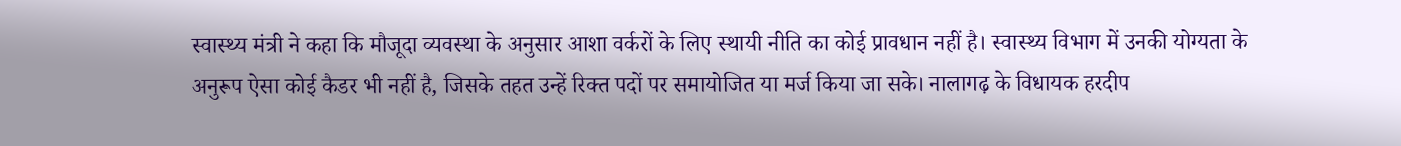स्वास्थ्य मंत्री ने कहा कि मौजूदा व्यवस्था के अनुसार आशा वर्करों के लिए स्थायी नीति का कोई प्रावधान नहीं है। स्वास्थ्य विभाग में उनकी योग्यता के अनुरूप ऐसा कोई कैडर भी नहीं है, जिसके तहत उन्हें रिक्त पदों पर समायोजित या मर्ज किया जा सके। नालागढ़ के विधायक हरदीप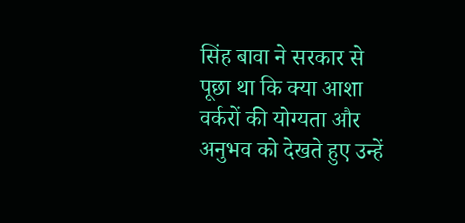सिंह बावा ने सरकार से पूछा था कि क्या आशा वर्करों की योग्यता और अनुभव को देखते हुए उन्हें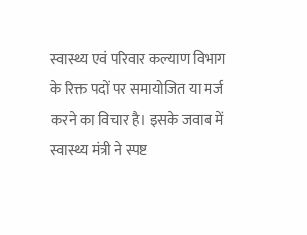स्वास्थ्य एवं परिवार कल्याण विभाग के रिक्त पदों पर समायोजित या मर्ज करने का विचार है। इसके जवाब में स्वास्थ्य मंत्री ने स्पष्ट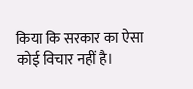किया कि सरकार का ऐसा कोई विचार नहीं है।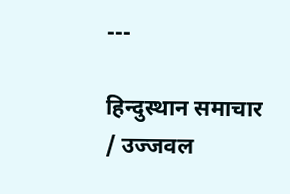---

हिन्दुस्थान समाचार / उज्जवल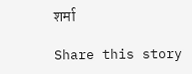शर्मा

Share this story